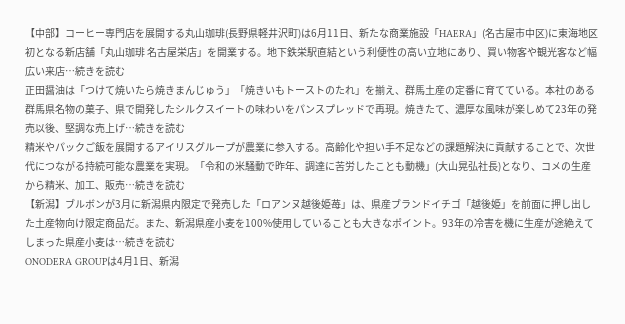【中部】コーヒー専門店を展開する丸山珈琲(長野県軽井沢町)は6月11日、新たな商業施設「HAERA」(名古屋市中区)に東海地区初となる新店舗「丸山珈琲 名古屋栄店」を開業する。地下鉄栄駅直結という利便性の高い立地にあり、買い物客や観光客など幅広い来店…続きを読む
正田醤油は「つけて焼いたら焼きまんじゅう」「焼きいもトーストのたれ」を揃え、群馬土産の定番に育てている。本社のある群馬県名物の菓子、県で開発したシルクスイートの味わいをパンスプレッドで再現。焼きたて、濃厚な風味が楽しめて23年の発売以後、堅調な売上げ…続きを読む
精米やパックご飯を展開するアイリスグループが農業に参入する。高齢化や担い手不足などの課題解決に貢献することで、次世代につながる持続可能な農業を実現。「令和の米騒動で昨年、調達に苦労したことも動機」(大山晃弘社長)となり、コメの生産から精米、加工、販売…続きを読む
【新潟】ブルボンが3月に新潟県内限定で発売した「ロアンヌ越後姫苺」は、県産ブランドイチゴ「越後姫」を前面に押し出した土産物向け限定商品だ。また、新潟県産小麦を100%使用していることも大きなポイント。93年の冷害を機に生産が途絶えてしまった県産小麦は…続きを読む
ONODERA GROUPは4月1日、新潟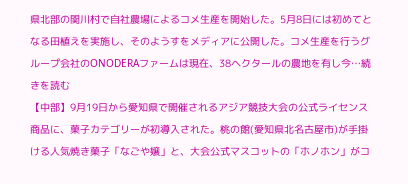県北部の関川村で自社農場によるコメ生産を開始した。5月8日には初めてとなる田植えを実施し、そのようすをメディアに公開した。コメ生産を行うグループ会社のONODERAファームは現在、38ヘクタールの農地を有し今…続きを読む
【中部】9月19日から愛知県で開催されるアジア競技大会の公式ライセンス商品に、菓子カテゴリーが初導入された。桃の館(愛知県北名古屋市)が手掛ける人気焼き菓子「なごや嬢」と、大会公式マスコットの「ホノホン」がコ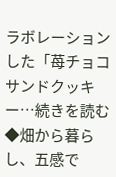ラボレーションした「苺チョコサンドクッキー…続きを読む
◆畑から暮らし、五感で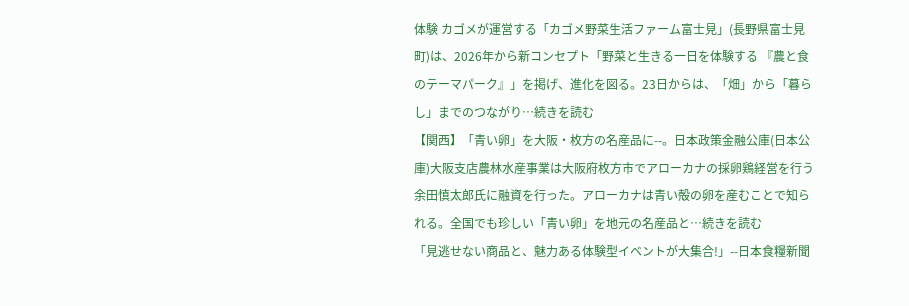体験 カゴメが運営する「カゴメ野菜生活ファーム富士見」(長野県富士見町)は、2026年から新コンセプト「野菜と生きる一日を体験する 『農と食のテーマパーク』」を掲げ、進化を図る。23日からは、「畑」から「暮らし」までのつながり…続きを読む
【関西】「青い卵」を大阪・枚方の名産品に--。日本政策金融公庫(日本公庫)大阪支店農林水産事業は大阪府枚方市でアローカナの採卵鶏経営を行う余田慎太郎氏に融資を行った。アローカナは青い殻の卵を産むことで知られる。全国でも珍しい「青い卵」を地元の名産品と…続きを読む
「見逃せない商品と、魅力ある体験型イベントが大集合!」--日本食糧新聞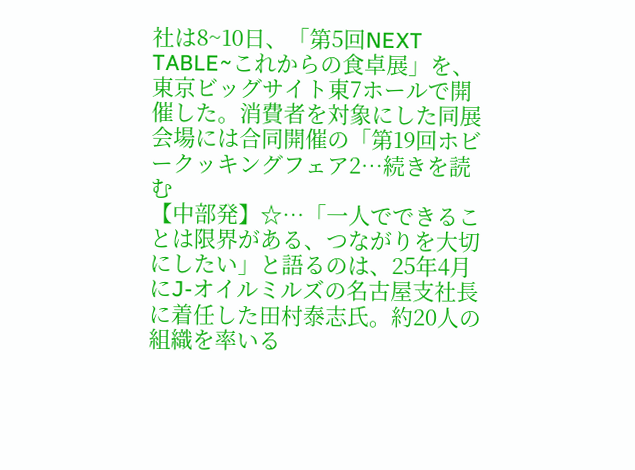社は8~10日、「第5回NEXT TABLE~これからの食卓展」を、東京ビッグサイト東7ホールで開催した。消費者を対象にした同展会場には合同開催の「第19回ホビークッキングフェア2…続きを読む
【中部発】☆…「一人でできることは限界がある、つながりを大切にしたい」と語るのは、25年4月にJ-オイルミルズの名古屋支社長に着任した田村泰志氏。約20人の組織を率いる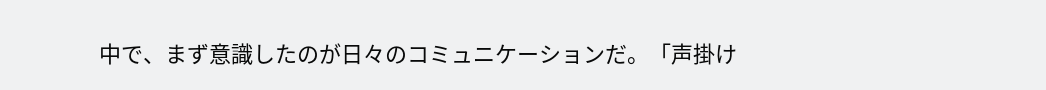中で、まず意識したのが日々のコミュニケーションだ。「声掛け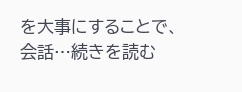を大事にすることで、会話…続きを読む